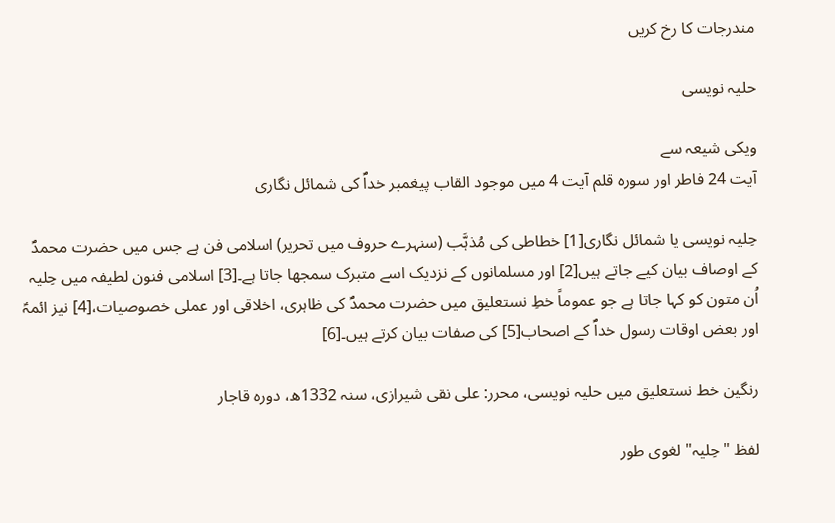مندرجات کا رخ کریں

حلیہ نویسی

ویکی شیعہ سے
آیت 24 فاطر اور سورہ قلم آیت 4 میں موجود القاب پیغمبر خداؐ کی شمائل نگاری

حِلیہ نویسی یا شمائل نگاری[1] خطاطی کی مُذہَّب (سنہرے حروف میں تحریر) اسلامی فن ہے جس میں حضرت محمدؐ کے اوصاف بیان کیے جاتے ہیں[2] اور مسلمانوں کے نزدیک اسے متبرک سمجھا جاتا ہے۔[3] اسلامی فنون لطیفہ میں حِلیہ اُن متون کو کہا جاتا ہے جو عموماً خطِ نستعلیق میں حضرت محمدؐ کی ظاہری، اخلاقی اور عملی خصوصیات،[4] نیز ائمہؑ اور بعض اوقات رسول خداؐ کے اصحاب[5] کی صفات بیان کرتے ہیں۔[6]

رنگین خط نستعلیق میں حلیہ نویسی، محرر: علی نقی شیرازی، سنہ 1332ھ، دوره قاجار

لفظ "حِلیہ" لغوی طور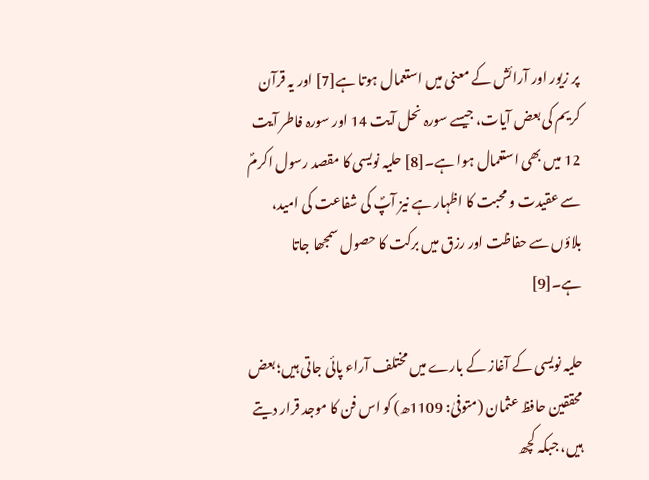پر زیور اور آرائش کے معنی میں استعمال ہوتا ہے[7] اور یہ قرآن کریم کی بعض آیات، جیسے سورہ نحل آیت 14 اور سورہ فاطر آیت 12 میں بھی استعمال ہوا ہے۔[8] حلیہ نویسی کا مقصد رسول اکرمؐ سے عقیدت و محبت کا اظہار ہے نیز آپؐ کی شفاعت کی امید، بلاؤں سے حفاظت اور رزق میں برکت کا حصول سمجھا جاتا ہے۔[9]

حلیہ نویسی کے آغاز کے بارے میں مختلف آراء پائی جاتی ہیں؛ بعض محققین حافظ عثمان (متوفیٰ: 1109ھ) کو اس فن کا موجد قرار دیتے ہیں، جبکہ کچھ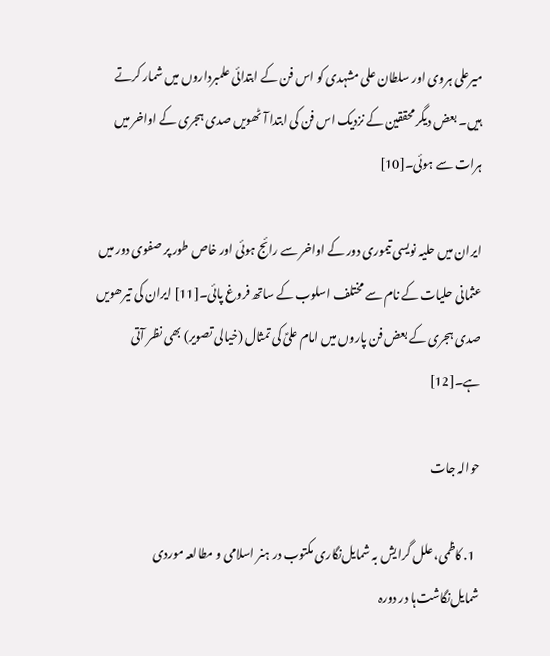میرعلی ہروی اور سلطان علی مشہدی کو اس فن کے ابتدائی علمبرداروں میں شمار کرتے ہیں۔ بعض دیگر محققین کے نزدیک اس فن کی ابتدا آٹھویں صدی ہجری کے اواخر میں ہرات سے ہوئی۔[10]

ایران میں حلیہ نویسی تیموری دور کے اواخر سے رائج ہوئی اور خاص طور پر صفوی دور میں عثمانی حلیات کے نام سے مختلف اسلوب کے ساتھ فروغ پائی۔[11] ایران کی تیرھویں صدی ہجری کے بعض فن پاروں میں امام علیؑ کی تمثال (خیالی تصویر) بھی نظر آتی ہے۔[12]

حوالہ جات

  1. کاظمی، علل گرایش بہ شمایل‌نگاری مکتوب در ہنر اسلامی و مطالعہ موردی شمایل‌نگاشت‌ہا در دورہ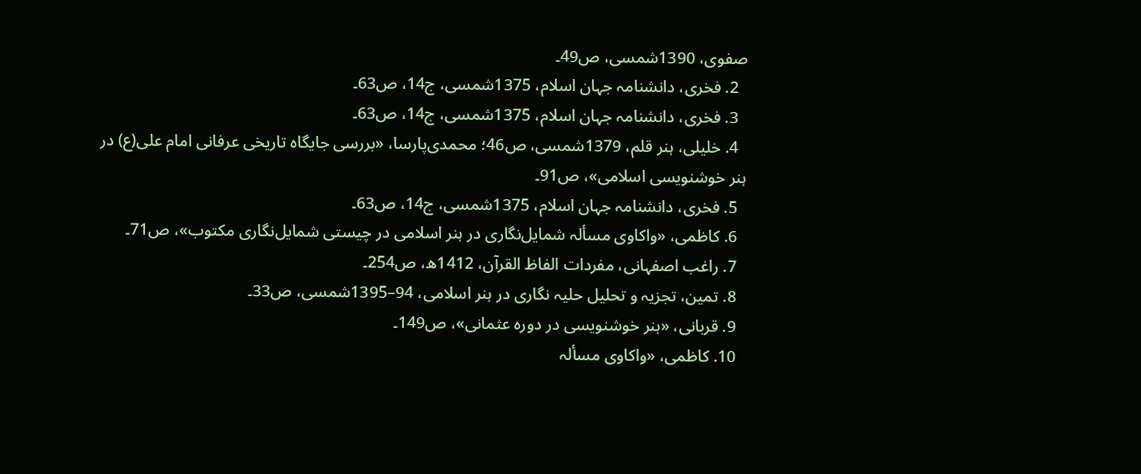صفوی، 1390شمسی، ص49۔
  2. فخری، دانشنامہ جہان اسلام، 1375شمسی، ج14، ص63۔
  3. فخری، دانشنامہ جہان اسلام، 1375شمسی، ج14، ص63۔
  4. خلیلی، ہنر قلم، 1379شمسی، ص46؛ محمدی‌پارسا، «بررسی جایگاہ تاریخی عرفانی امام علی(ع) در ہنر خوشنویسی اسلامی»، ص91۔
  5. فخری، دانشنامہ جہان اسلام، 1375شمسی، ج14، ص63۔
  6. کاظمی، «واکاوی مسألہ شمایل‌نگاری در ہنر اسلامی در چیستی شمایل‌نگاری مکتوب»، ص71۔
  7. راغب اصفہانی، مفردات الفاظ القرآن، 1412ھ، ص254۔
  8. تمین، تجزیہ و تحلیل حلیہ نگاری در ہنر اسلامی، 94–1395شمسی، ص33۔
  9. قربانی، «ہنر خوشنویسی در دورہ عثمانی»، ص149۔
  10. کاظمی، «واکاوی مسألہ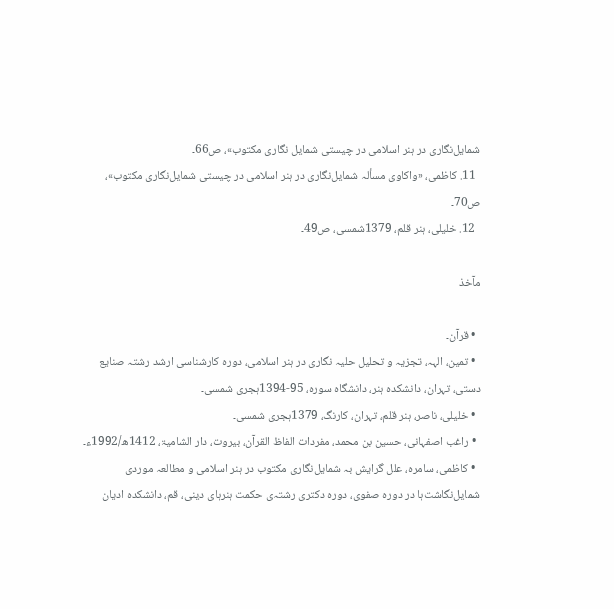شمایل‌نگاری در ہنر اسلامی در چیستی شمایل نگاری مکتوب»، ص66۔
  11. کاظمی، «واکاوی مسألہ شمایل‌نگاری در ہنر اسلامی در چیستی شمایل‌نگاری مکتوب»، ص70۔
  12. خلیلی، ہنر قلم، 1379شمسی، ص49۔

مآخذ

  • قرآن۔
  • تمین، الہہ، تجزیہ و تحلیل حلیہ‌ نگاری در ہنر اسلامی، دورہ کارشناسی ارشد رشتہ صنایع دستی، تہران، دانشکدہ ہنر، دانشگاہ سورہ، 95-1394ہجری شمسی۔
  • خلیلی، ناصر، ہنر قلم، تہران، کارنگ، 1379ہجری شمسی۔
  • راغب اصفہانی، حسین بن محمد، مفردات الفاظ القرآن، بیروت، دار الشامیۃ، 1412ھ/1992ء۔
  • کاظمی، سامرہ، علل گرایش بہ شمایل‌نگاری مکتوب در ہنر اسلامی و مطالعہ موردی شمایل‌نگاشت‌ہا در دورہ صفوی، دورہ دکتری رشتہ‌ی حکمت ہنرہای دینی، قم، دانشکدہ ادیان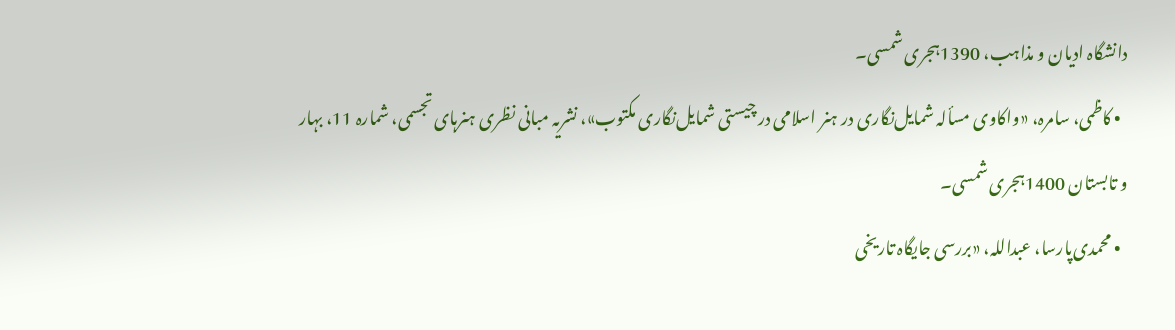دانشگاہ ادیان و مذاہب، 1390ہجری شمسی۔
  • کاظمی، سامرہ، «واکاوی مسألہ شمایل‌نگاری در ہنر اسلامی در چیستی شمایل‌نگاری مکتوب»، نشریہ مبانی نظری ہنرہای تجسمی، شمارہ 11، بہار و تابستان 1400ہجری شمسی۔
  • محمدی‌پارسا، عبداللہ، «بررسی جایگاہ تاریخی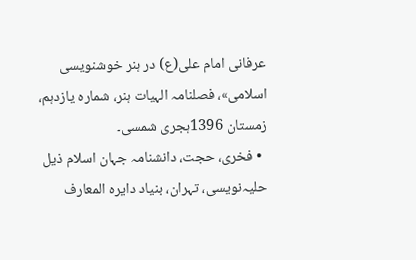عرفانی امام علی(ع) در ہنر خوشنویسی اسلامی»، فصلنامہ الہیات ہنر، شمارہ یازدہم، زمستان 1396ہجری شمسی۔
  • فخری، حجت، دانشنامہ جہان اسلام ذیل حلیہ‌نویسی، تہران، بنیاد دایرہ المعارف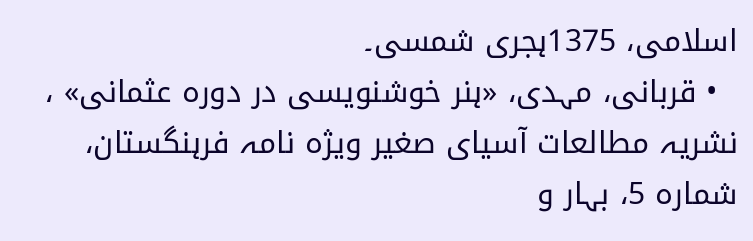اسلامی، 1375ہجری شمسی۔
  • قربانی، مہدی، «ہنر خوشنویسی در دورہ عثمانی» ، نشریہ مطالعات آسیای صغیر ویژہ نامہ فرہنگستان، شمارہ 5، بہار و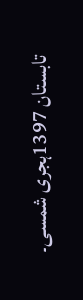تابستان 1397ہجری شمسی۔